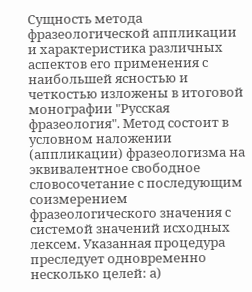Сущность метода фразеологической аппликации и характеристика различных аспектов его применения с наибольшей ясностью и четкостью изложены в итоговой монографии "Русская фразеология". Метод состоит в условном наложении (аппликации) фразеологизма на эквивалентное свободное словосочетание с последующим соизмерением фразеологического значения с системой значений исходных лексем. Указанная процедура преследует одновременно несколько целей: а)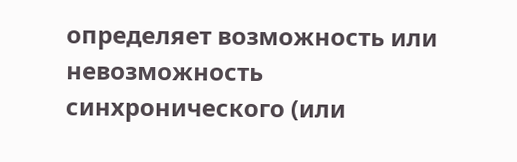определяет возможность или невозможность синхронического (или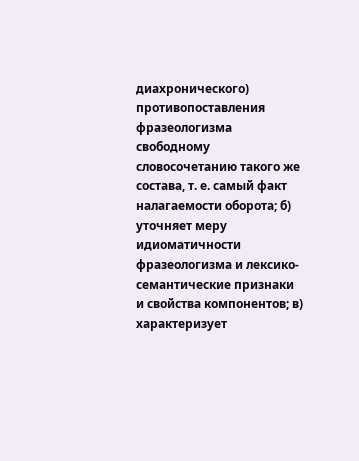диахронического) противопоставления фразеологизма свободному словосочетанию такого же состава, т. е. самый факт налагаемости оборота; б) уточняет меру идиоматичности фразеологизма и лексико-семантические признаки и свойства компонентов; в) характеризует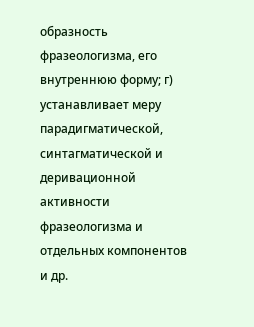образность фразеологизма, его внутреннюю форму; г) устанавливает меру парадигматической, синтагматической и деривационной активности фразеологизма и отдельных компонентов и др.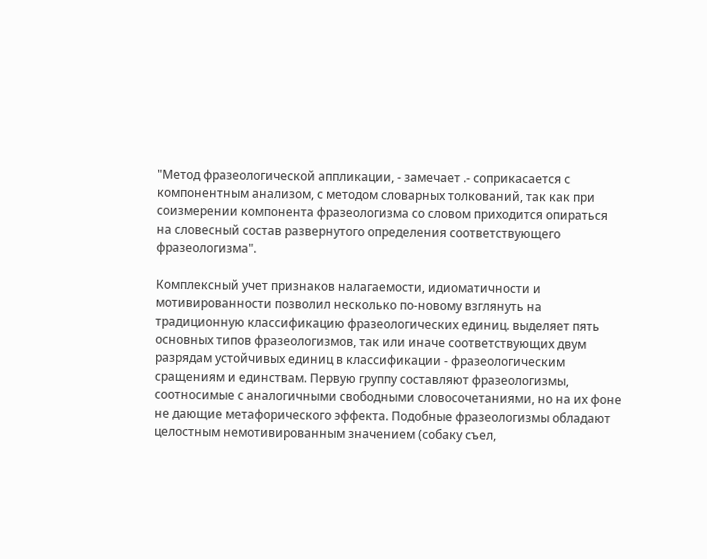"Метод фразеологической аппликации, - замечает .- соприкасается с компонентным анализом, с методом словарных толкований, так как при соизмерении компонента фразеологизма со словом приходится опираться на словесный состав развернутого определения соответствующего фразеологизма".

Комплексный учет признаков налагаемости, идиоматичности и мотивированности позволил несколько по-новому взглянуть на традиционную классификацию фразеологических единиц. выделяет пять основных типов фразеологизмов, так или иначе соответствующих двум разрядам устойчивых единиц в классификации - фразеологическим сращениям и единствам. Первую группу составляют фразеологизмы, соотносимые с аналогичными свободными словосочетаниями, но на их фоне не дающие метафорического эффекта. Подобные фразеологизмы обладают целостным немотивированным значением (собаку съел,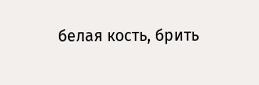белая кость, брить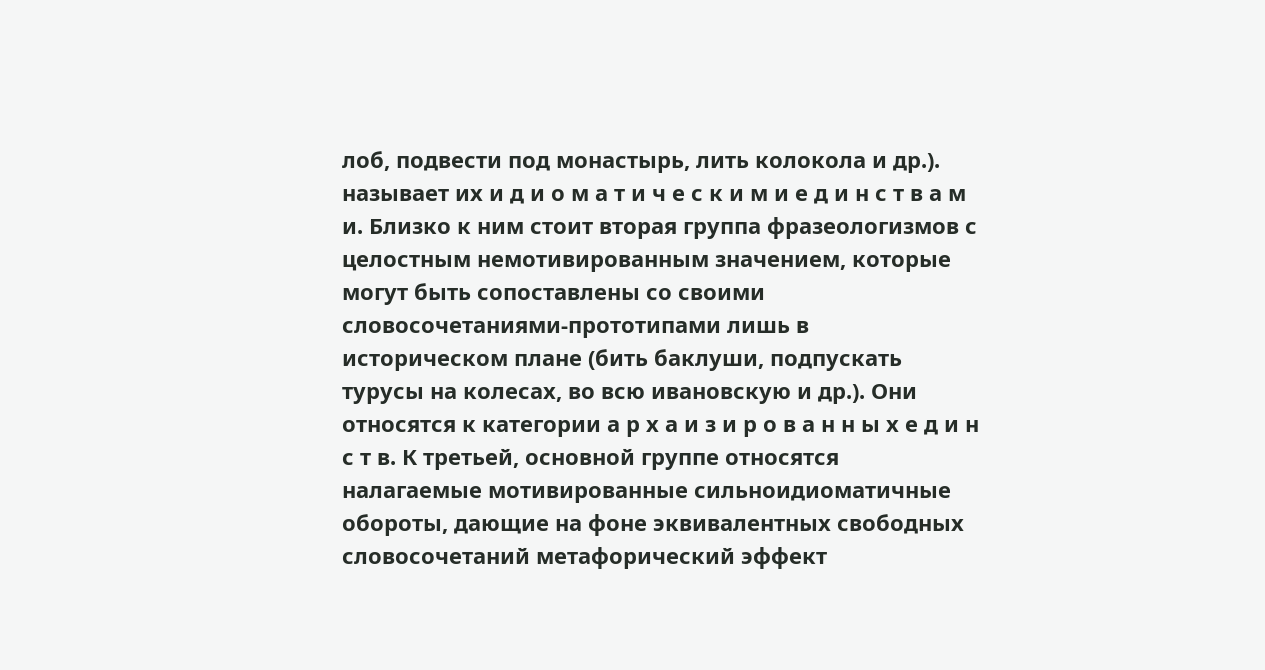лоб, подвести под монастырь, лить колокола и др.). называет их и д и о м а т и ч е с к и м и е д и н с т в а м и. Близко к ним стоит вторая группа фразеологизмов с целостным немотивированным значением, которые могут быть сопоставлены со своими словосочетаниями-прототипами лишь в историческом плане (бить баклуши, подпускать турусы на колесах, во всю ивановскую и др.). Они относятся к категории а р х а и з и р о в а н н ы х е д и н с т в. К третьей, основной группе относятся налагаемые мотивированные сильноидиоматичные обороты, дающие на фоне эквивалентных свободных словосочетаний метафорический эффект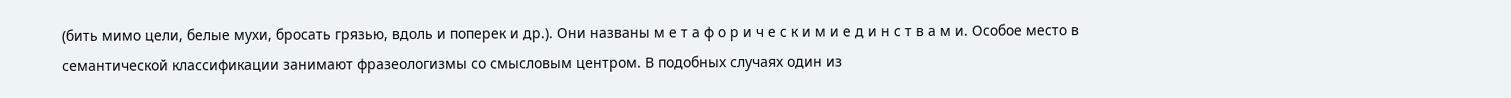(бить мимо цели, белые мухи, бросать грязью, вдоль и поперек и др.). Они названы м е т а ф о р и ч е с к и м и е д и н с т в а м и. Особое место в семантической классификации занимают фразеологизмы со смысловым центром. В подобных случаях один из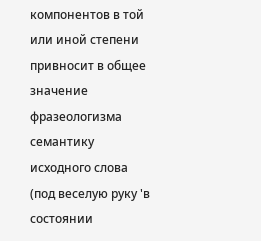компонентов в той или иной степени привносит в общее значение фразеологизма семантику исходного слова (под веселую руку 'в состоянии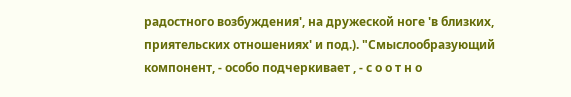радостного возбуждения', на дружеской ноге 'в близких, приятельских отношениях' и под.). "Смыслообразующий компонент, - особо подчеркивает , - с о о т н о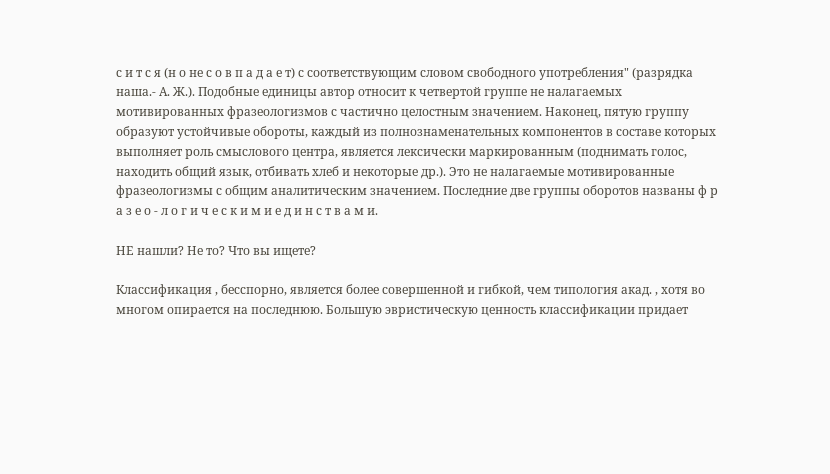с и т с я (н о не с о в п а д а е т) с соответствующим словом свободного употребления" (разрядка наша.- А. Ж.). Подобные единицы автор относит к четвертой группе не налагаемых мотивированных фразеологизмов с частично целостным значением. Наконец, пятую группу образуют устойчивые обороты, каждый из полнознаменательных компонентов в составе которых выполняет роль смыслового центра, является лексически маркированным (поднимать голос, находить общий язык, отбивать хлеб и некоторые др.). Это не налагаемые мотивированные фразеологизмы с общим аналитическим значением. Последние две группы оборотов названы ф р а з е о - л о г и ч е с к и м и е д и н с т в а м и.

НЕ нашли? Не то? Что вы ищете?

Классификация , бесспорно, является более совершенной и гибкой, чем типология акад. , хотя во многом опирается на последнюю. Большую эвристическую ценность классификации придает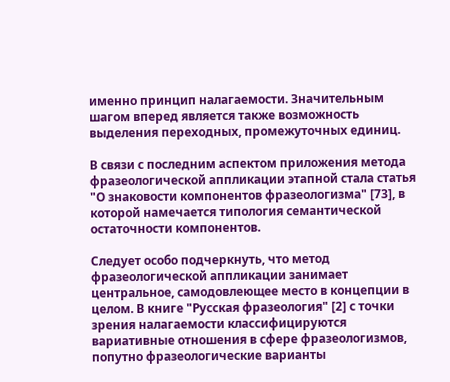именно принцип налагаемости. Значительным шагом вперед является также возможность выделения переходных, промежуточных единиц.

В связи с последним аспектом приложения метода фразеологической аппликации этапной стала статья "О знаковости компонентов фразеологизма" [73], в которой намечается типология семантической остаточности компонентов.

Следует особо подчеркнуть, что метод фразеологической аппликации занимает центральное, самодовлеющее место в концепции в целом. В книге "Русская фразеология" [2] с точки зрения налагаемости классифицируются вариативные отношения в сфере фразеологизмов, попутно фразеологические варианты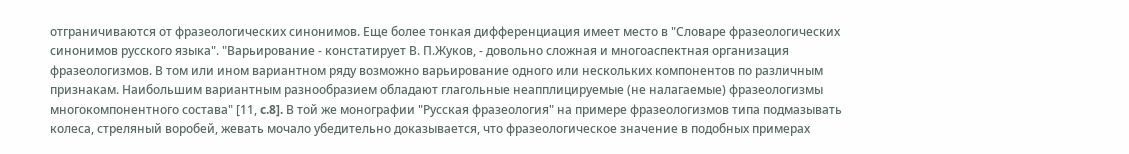отграничиваются от фразеологических синонимов. Еще более тонкая дифференциация имеет место в "Словаре фразеологических синонимов русского языка". "Варьирование - констатирует В. П.Жуков, - довольно сложная и многоаспектная организация фразеологизмов. В том или ином вариантном ряду возможно варьирование одного или нескольких компонентов по различным признакам. Наибольшим вариантным разнообразием обладают глагольные неапплицируемые (не налагаемые) фразеологизмы многокомпонентного состава" [11, c.8]. В той же монографии "Русская фразеология" на примере фразеологизмов типа подмазывать колеса, стреляный воробей, жевать мочало убедительно доказывается, что фразеологическое значение в подобных примерах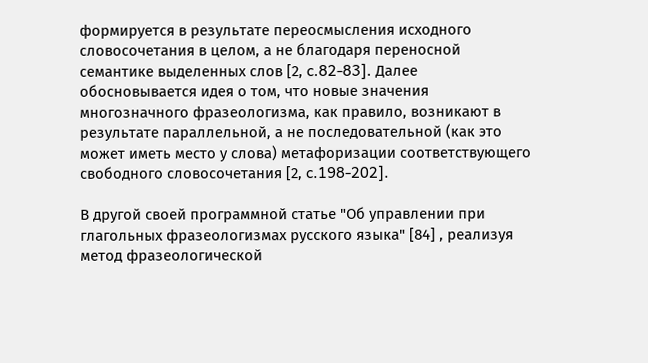формируется в результате переосмысления исходного словосочетания в целом, а не благодаря переносной семантике выделенных слов [2, c.82-83]. Далее обосновывается идея о том, что новые значения многозначного фразеологизма, как правило, возникают в результате параллельной, а не последовательной (как это может иметь место у слова) метафоризации соответствующего свободного словосочетания [2, c.198-202].

В другой своей программной статье "Об управлении при глагольных фразеологизмах русского языка" [84] , реализуя метод фразеологической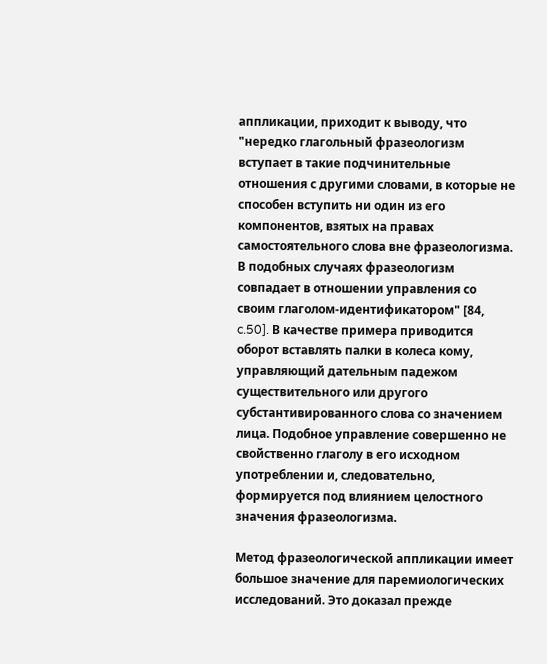аппликации, приходит к выводу, что "нередко глагольный фразеологизм вступает в такие подчинительные отношения с другими словами, в которые не способен вступить ни один из его компонентов, взятых на правах самостоятельного слова вне фразеологизма. В подобных случаях фразеологизм совпадает в отношении управления со своим глаголом-идентификатором" [84, c.50]. В качестве примера приводится оборот вставлять палки в колеса кому, управляющий дательным падежом существительного или другого субстантивированного слова со значением лица. Подобное управление совершенно не свойственно глаголу в его исходном употреблении и, следовательно, формируется под влиянием целостного значения фразеологизма.

Метод фразеологической аппликации имеет большое значение для паремиологических исследований. Это доказал прежде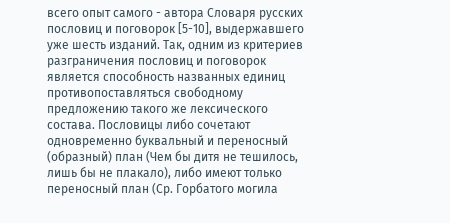всего опыт самого - автора Словаря русских пословиц и поговорок [5-10], выдержавшего уже шесть изданий. Так, одним из критериев разграничения пословиц и поговорок является способность названных единиц противопоставляться свободному предложению такого же лексического состава. Пословицы либо сочетают одновременно буквальный и переносный (образный) план (Чем бы дитя не тешилось, лишь бы не плакало), либо имеют только переносный план (Ср. Горбатого могила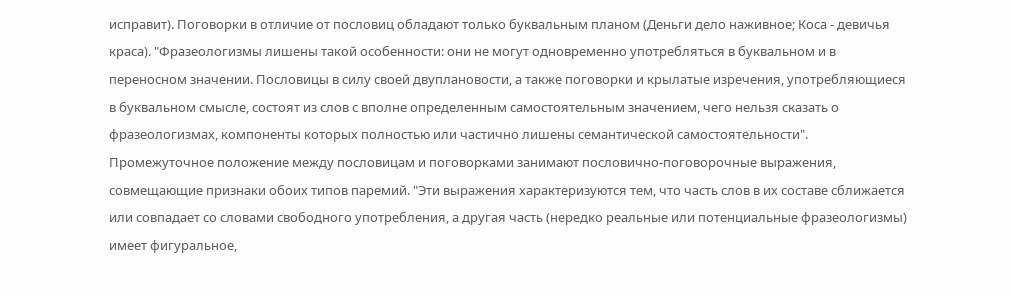исправит). Поговорки в отличие от пословиц обладают только буквальным планом (Деньги дело наживное; Коса - девичья краса). "Фразеологизмы лишены такой особенности: они не могут одновременно употребляться в буквальном и в переносном значении. Пословицы в силу своей двуплановости, а также поговорки и крылатые изречения, употребляющиеся в буквальном смысле, состоят из слов с вполне определенным самостоятельным значением, чего нельзя сказать о фразеологизмах, компоненты которых полностью или частично лишены семантической самостоятельности". Промежуточное положение между пословицам и поговорками занимают пословично-поговорочные выражения, совмещающие признаки обоих типов паремий. "Эти выражения характеризуются тем, что часть слов в их составе сближается или совпадает со словами свободного употребления, а другая часть (нередко реальные или потенциальные фразеологизмы) имеет фигуральное,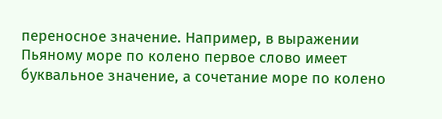переносное значение. Например, в выражении Пьяному море по колено первое слово имеет буквальное значение, а сочетание море по колено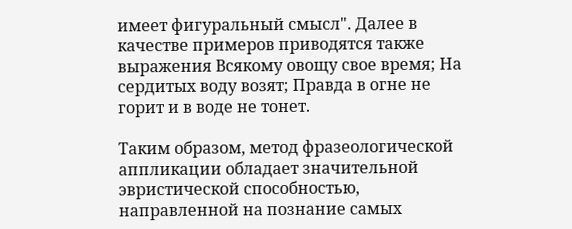имеет фигуральный смысл". Далее в качестве примеров приводятся также выражения Всякому овощу свое время; На сердитых воду возят; Правда в огне не горит и в воде не тонет.

Таким образом, метод фразеологической аппликации обладает значительной эвристической способностью, направленной на познание самых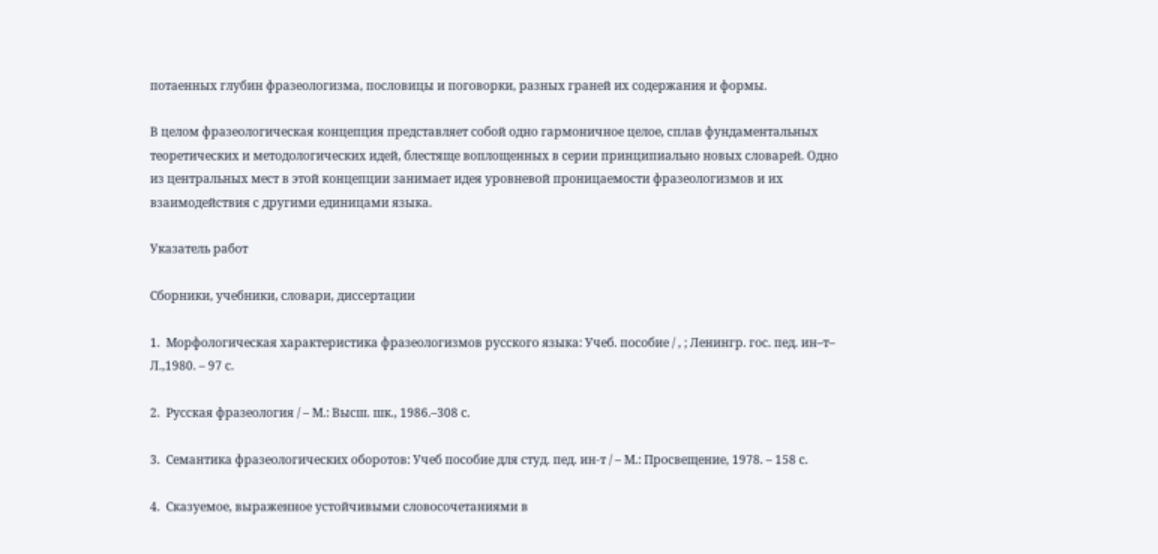потаенных глубин фразеологизма, пословицы и поговорки, разных граней их содержания и формы.

В целом фразеологическая концепция представляет собой одно гармоничное целое, сплав фундаментальных теоретических и методологических идей, блестяще воплощенных в серии принципиально новых словарей. Одно из центральных мест в этой концепции занимает идея уровневой проницаемости фразеологизмов и их взаимодействия с другими единицами языка.

Указатель работ

Сборники, учебники, словари, диссертации

1.  Морфологическая характеристика фразеологизмов русского языка: Учеб. пособие / , ; Ленингр. гос. пед. ин–т– Л.,1980. – 97 с.

2.  Русская фразеология / – М.: Высш. шк., 1986.–308 с.

3.  Семантика фразеологических оборотов: Учеб пособие для студ. пед. ин-т / – М.: Просвещение, 1978. – 158 с.

4.  Сказуемое, выраженное устойчивыми словосочетаниями в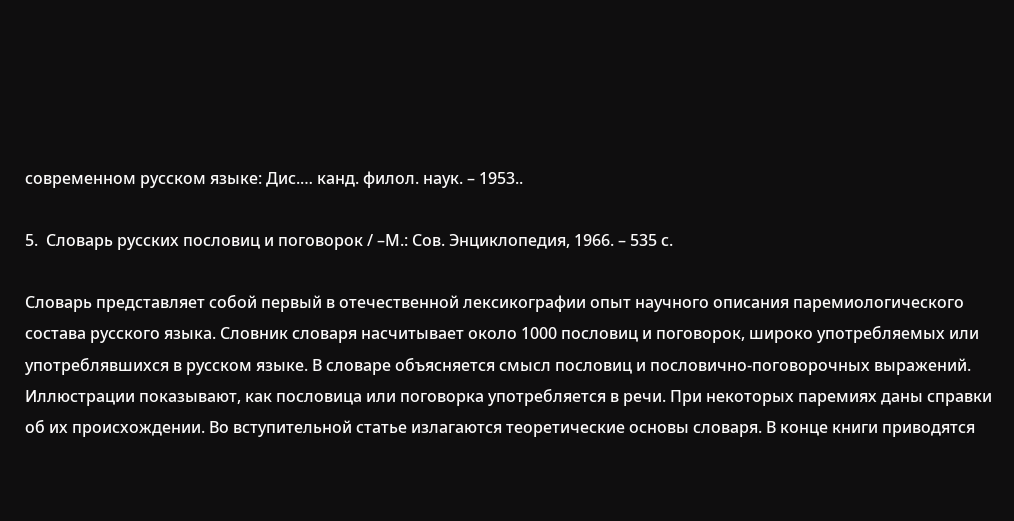современном русском языке: Дис.… канд. филол. наук. – 1953..

5.  Словарь русских пословиц и поговорок / –М.: Сов. Энциклопедия, 1966. – 535 с.

Словарь представляет собой первый в отечественной лексикографии опыт научного описания паремиологического состава русского языка. Словник словаря насчитывает около 1000 пословиц и поговорок, широко употребляемых или употреблявшихся в русском языке. В словаре объясняется смысл пословиц и пословично-поговорочных выражений. Иллюстрации показывают, как пословица или поговорка употребляется в речи. При некоторых паремиях даны справки об их происхождении. Во вступительной статье излагаются теоретические основы словаря. В конце книги приводятся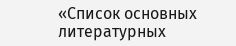«Список основных литературных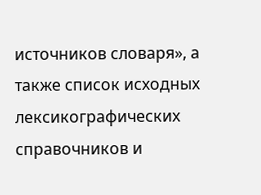источников словаря», а также список исходных лексикографических справочников и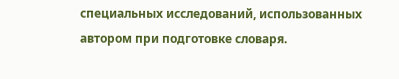специальных исследований, использованных автором при подготовке словаря.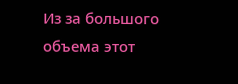Из за большого объема этот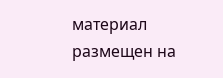материал размещен на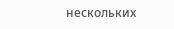нескольких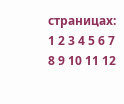страницах:
1 2 3 4 5 6 7 8 9 10 11 12